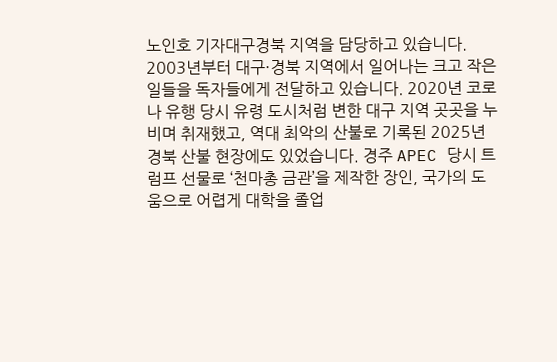노인호 기자대구경북 지역을 담당하고 있습니다.
2003년부터 대구·경북 지역에서 일어나는 크고 작은 일들을 독자들에게 전달하고 있습니다. 2020년 코로나 유행 당시 유령 도시처럼 변한 대구 지역 곳곳을 누비며 취재했고, 역대 최악의 산불로 기록된 2025년 경북 산불 현장에도 있었습니다. 경주 APEC 당시 트럼프 선물로 ‘천마총 금관’을 제작한 장인, 국가의 도움으로 어렵게 대학을 졸업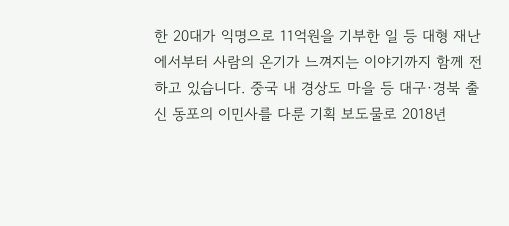한 20대가 익명으로 11억원을 기부한 일 등 대형 재난에서부터 사람의 온기가 느껴지는 이야기까지 함께 전하고 있습니다. 중국 내 경상도 마을 등 대구·경북 출신 동포의 이민사를 다룬 기획 보도물로 2018년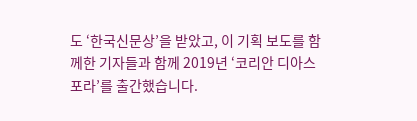도 ‘한국신문상’을 받았고, 이 기획 보도를 함께한 기자들과 함께 2019년 ‘코리안 디아스포라’를 출간했습니다.